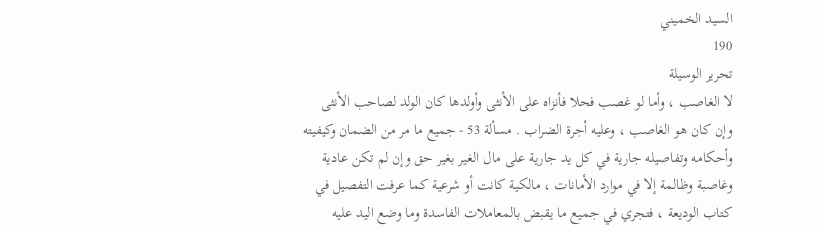السيد الخميني
190
تحرير الوسيلة
لا الغاصب ، وأما لو غصب فحلا فأنزاه على الأنثى وأولدها كان الولد لصاحب الأنثى وإن كان هو الغاصب ، وعليه أجرة الضراب . مسألة 53 - جميع ما مر من الضمان وكيفيته وأحكامه وتفاصيله جارية في كل يد جارية على مال الغير بغير حق وإن لم تكن عادية وغاصبة وظالمة إلا في موارد الأمانات ، مالكية كانت أو شرعية كما عرفت التفصيل في كتاب الوديعة ، فتجري في جميع ما يقبض بالمعاملات الفاسدة وما وضع اليد عليه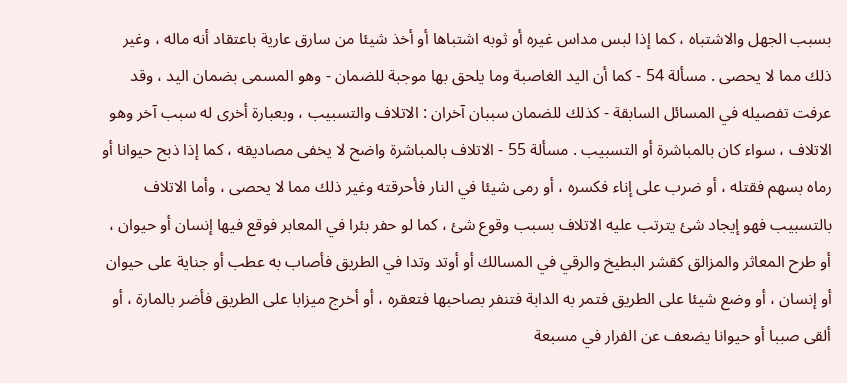بسبب الجهل والاشتباه ، كما إذا لبس مداس غيره أو ثوبه اشتباها أو أخذ شيئا من سارق عارية باعتقاد أنه ماله ، وغير ذلك مما لا يحصى . مسألة 54 - كما أن اليد الغاصبة وما يلحق بها موجبة للضمان - وهو المسمى بضمان اليد ، وقد عرفت تفصيله في المسائل السابقة - كذلك للضمان سببان آخران : الاتلاف والتسبيب ، وبعبارة أخرى له سبب آخر وهو الاتلاف ، سواء كان بالمباشرة أو التسبيب . مسألة 55 - الاتلاف بالمباشرة واضح لا يخفى مصاديقه ، كما إذا ذبح حيوانا أو رماه بسهم فقتله ، أو ضرب على إناء فكسره ، أو رمى شيئا في النار فأحرقته وغير ذلك مما لا يحصى ، وأما الاتلاف بالتسبيب فهو إيجاد شئ يترتب عليه الاتلاف بسبب وقوع شئ ، كما لو حفر بئرا في المعابر فوقع فيها إنسان أو حيوان ، أو طرح المعاثر والمزالق كقشر البطيخ والرقي في المسالك أو أوتد وتدا في الطريق فأصاب به عطب أو جناية على حيوان أو إنسان ، أو وضع شيئا على الطريق فتمر به الدابة فتنفر بصاحبها فتعقره ، أو أخرج ميزابا على الطريق فأضر بالمارة ، أو ألقى صببا أو حيوانا يضعف عن الفرار في مسبعة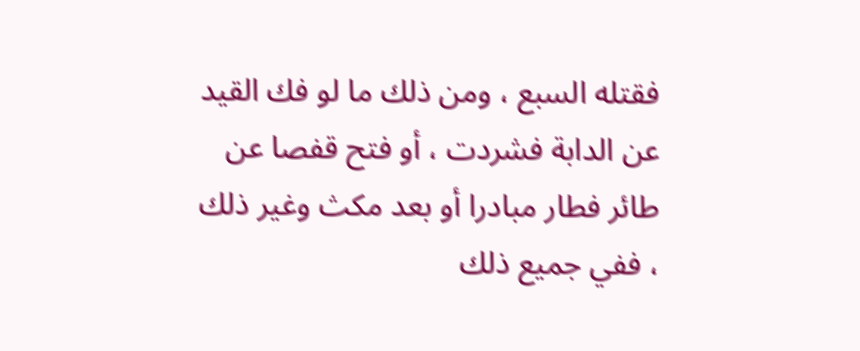فقتله السبع ، ومن ذلك ما لو فك القيد عن الدابة فشردت ، أو فتح قفصا عن طائر فطار مبادرا أو بعد مكث وغير ذلك ، ففي جميع ذلك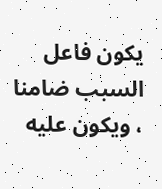يكون فاعل السبب ضامنا ، ويكون عليه